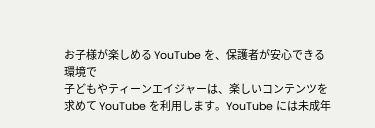お子様が楽しめる YouTube を、保護者が安心できる環境で
子どもやティーンエイジャーは、楽しいコンテンツを求めて YouTube を利用します。YouTube には未成年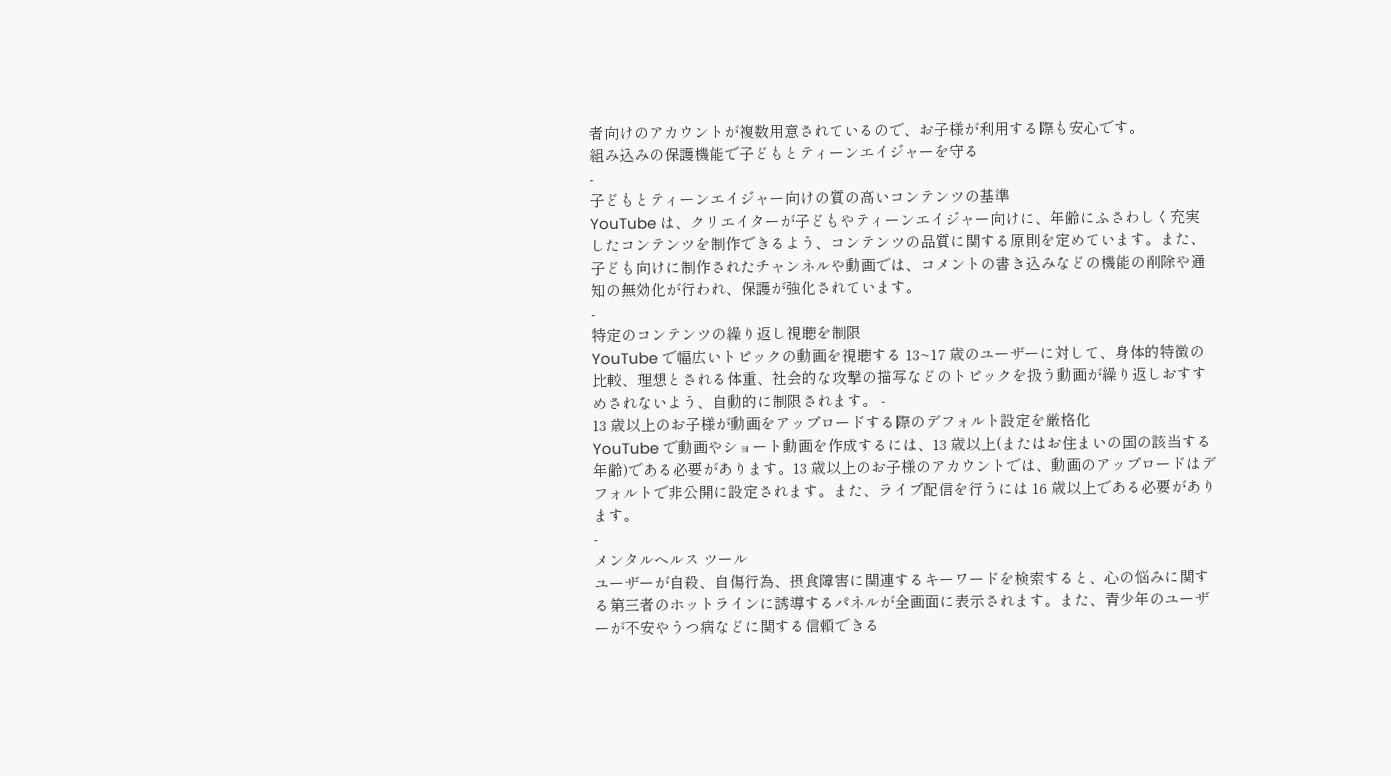者向けのアカウントが複数用意されているので、お子様が利用する際も安心です。
組み込みの保護機能で子どもとティーンエイジャーを守る
-
子どもとティーンエイジャー向けの質の高いコンテンツの基準
YouTube は、クリエイターが子どもやティーンエイジャー向けに、年齢にふさわしく充実したコンテンツを制作できるよう、コンテンツの品質に関する原則を定めています。また、子ども向けに制作されたチャンネルや動画では、コメントの書き込みなどの機能の削除や通知の無効化が行われ、保護が強化されています。
-
特定のコンテンツの繰り返し視聴を制限
YouTube で幅広いトピックの動画を視聴する 13~17 歳のユーザーに対して、身体的特徴の比較、理想とされる体重、社会的な攻撃の描写などのトピックを扱う動画が繰り返しおすすめされないよう、自動的に制限されます。 -
13 歳以上のお子様が動画をアップロードする際のデフォルト設定を厳格化
YouTube で動画やショート動画を作成するには、13 歳以上(またはお住まいの国の該当する年齢)である必要があります。13 歳以上のお子様のアカウントでは、動画のアップロードはデフォルトで非公開に設定されます。また、ライブ配信を行うには 16 歳以上である必要があります。
-
メンタルヘルス ツール
ユーザーが自殺、自傷行為、摂食障害に関連するキーワードを検索すると、心の悩みに関する第三者のホットラインに誘導するパネルが全画面に表示されます。また、青少年のユーザーが不安やうつ病などに関する信頼できる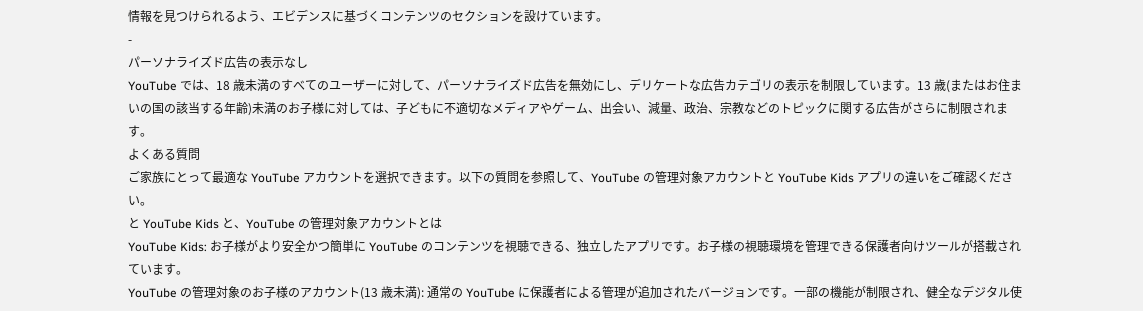情報を見つけられるよう、エビデンスに基づくコンテンツのセクションを設けています。
-
パーソナライズド広告の表示なし
YouTube では、18 歳未満のすべてのユーザーに対して、パーソナライズド広告を無効にし、デリケートな広告カテゴリの表示を制限しています。13 歳(またはお住まいの国の該当する年齢)未満のお子様に対しては、子どもに不適切なメディアやゲーム、出会い、減量、政治、宗教などのトピックに関する広告がさらに制限されます。
よくある質問
ご家族にとって最適な YouTube アカウントを選択できます。以下の質問を参照して、YouTube の管理対象アカウントと YouTube Kids アプリの違いをご確認ください。
と YouTube Kids と、YouTube の管理対象アカウントとは
YouTube Kids: お子様がより安全かつ簡単に YouTube のコンテンツを視聴できる、独立したアプリです。お子様の視聴環境を管理できる保護者向けツールが搭載されています。
YouTube の管理対象のお子様のアカウント(13 歳未満): 通常の YouTube に保護者による管理が追加されたバージョンです。一部の機能が制限され、健全なデジタル使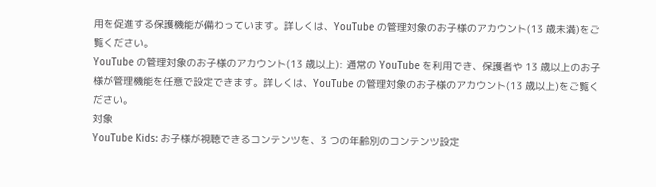用を促進する保護機能が備わっています。詳しくは、YouTube の管理対象のお子様のアカウント(13 歳未満)をご覧ください。
YouTube の管理対象のお子様のアカウント(13 歳以上): 通常の YouTube を利用でき、保護者や 13 歳以上のお子様が管理機能を任意で設定できます。詳しくは、YouTube の管理対象のお子様のアカウント(13 歳以上)をご覧ください。
対象
YouTube Kids: お子様が視聴できるコンテンツを、3 つの年齢別のコンテンツ設定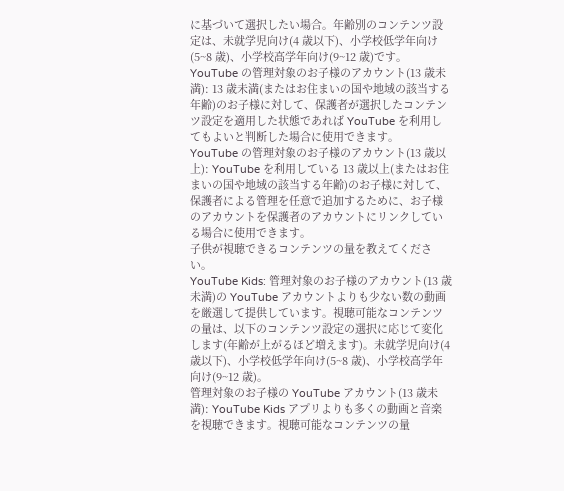に基づいて選択したい場合。年齢別のコンテンツ設定は、未就学児向け(4 歳以下)、小学校低学年向け(5~8 歳)、小学校高学年向け(9~12 歳)です。
YouTube の管理対象のお子様のアカウント(13 歳未満): 13 歳未満(またはお住まいの国や地域の該当する年齢)のお子様に対して、保護者が選択したコンテンツ設定を適用した状態であれば YouTube を利用してもよいと判断した場合に使用できます。
YouTube の管理対象のお子様のアカウント(13 歳以上): YouTube を利用している 13 歳以上(またはお住まいの国や地域の該当する年齢)のお子様に対して、保護者による管理を任意で追加するために、お子様のアカウントを保護者のアカウントにリンクしている場合に使用できます。
子供が視聴できるコンテンツの量を教えてください。
YouTube Kids: 管理対象のお子様のアカウント(13 歳未満)の YouTube アカウントよりも少ない数の動画を厳選して提供しています。視聴可能なコンテンツの量は、以下のコンテンツ設定の選択に応じて変化します(年齢が上がるほど増えます)。未就学児向け(4 歳以下)、小学校低学年向け(5~8 歳)、小学校高学年向け(9~12 歳)。
管理対象のお子様の YouTube アカウント(13 歳未満): YouTube Kids アプリよりも多くの動画と音楽を視聴できます。視聴可能なコンテンツの量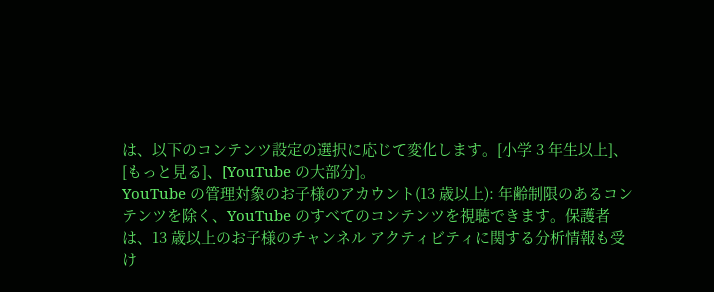は、以下のコンテンツ設定の選択に応じて変化します。[小学 3 年生以上]、[もっと見る]、[YouTube の大部分]。
YouTube の管理対象のお子様のアカウント(13 歳以上): 年齢制限のあるコンテンツを除く、YouTube のすべてのコンテンツを視聴できます。保護者は、13 歳以上のお子様のチャンネル アクティビティに関する分析情報も受け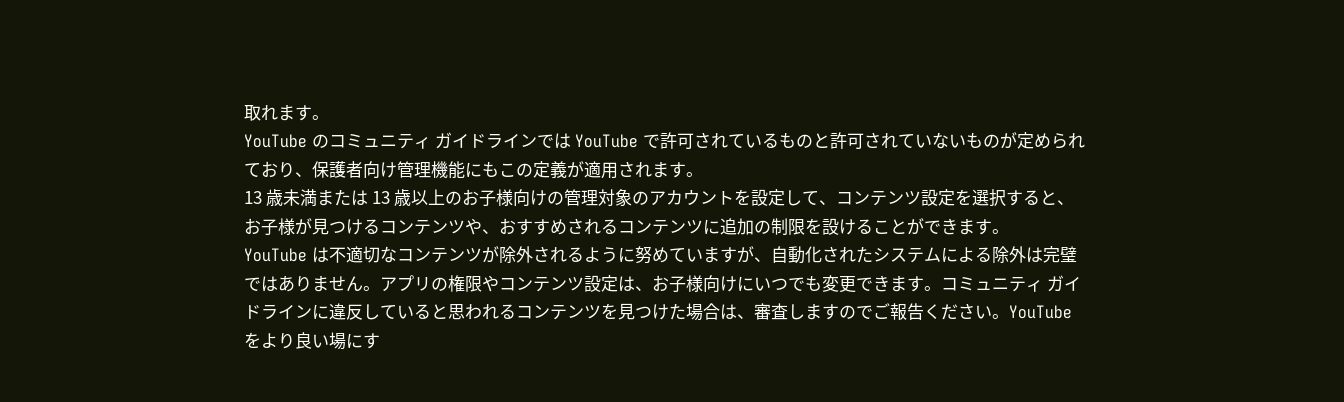取れます。
YouTube のコミュニティ ガイドラインでは YouTube で許可されているものと許可されていないものが定められており、保護者向け管理機能にもこの定義が適用されます。
13 歳未満または 13 歳以上のお子様向けの管理対象のアカウントを設定して、コンテンツ設定を選択すると、お子様が見つけるコンテンツや、おすすめされるコンテンツに追加の制限を設けることができます。
YouTube は不適切なコンテンツが除外されるように努めていますが、自動化されたシステムによる除外は完璧ではありません。アプリの権限やコンテンツ設定は、お子様向けにいつでも変更できます。コミュニティ ガイドラインに違反していると思われるコンテンツを見つけた場合は、審査しますのでご報告ください。YouTube をより良い場にす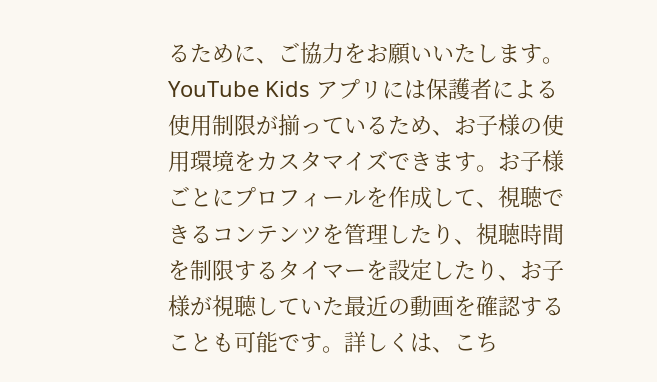るために、ご協力をお願いいたします。
YouTube Kids アプリには保護者による使用制限が揃っているため、お子様の使用環境をカスタマイズできます。お子様ごとにプロフィールを作成して、視聴できるコンテンツを管理したり、視聴時間を制限するタイマーを設定したり、お子様が視聴していた最近の動画を確認することも可能です。詳しくは、こち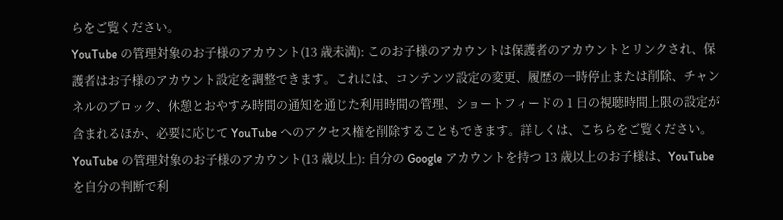らをご覧ください。
YouTube の管理対象のお子様のアカウント(13 歳未満): このお子様のアカウントは保護者のアカウントとリンクされ、保護者はお子様のアカウント設定を調整できます。これには、コンテンツ設定の変更、履歴の一時停止または削除、チャンネルのブロック、休憩とおやすみ時間の通知を通じた利用時間の管理、ショートフィードの 1 日の視聴時間上限の設定が含まれるほか、必要に応じて YouTube へのアクセス権を削除することもできます。詳しくは、こちらをご覧ください。
YouTube の管理対象のお子様のアカウント(13 歳以上): 自分の Google アカウントを持つ 13 歳以上のお子様は、YouTube を自分の判断で利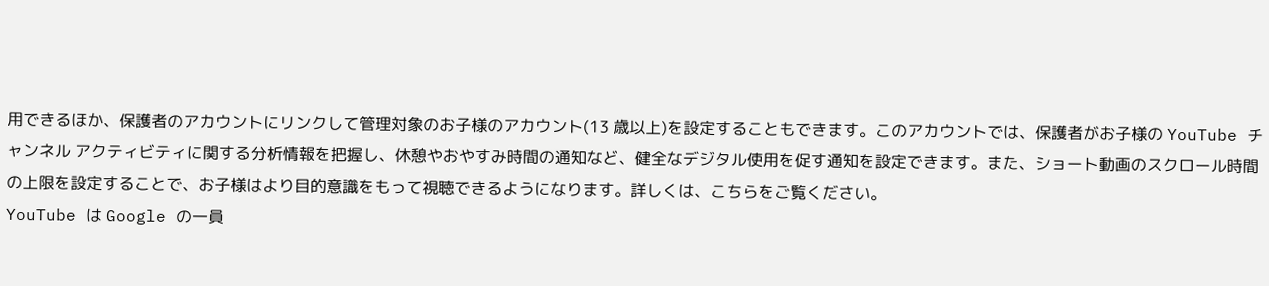用できるほか、保護者のアカウントにリンクして管理対象のお子様のアカウント(13 歳以上)を設定することもできます。このアカウントでは、保護者がお子様の YouTube チャンネル アクティビティに関する分析情報を把握し、休憩やおやすみ時間の通知など、健全なデジタル使用を促す通知を設定できます。また、ショート動画のスクロール時間の上限を設定することで、お子様はより目的意識をもって視聴できるようになります。詳しくは、こちらをご覧ください。
YouTube は Google の一員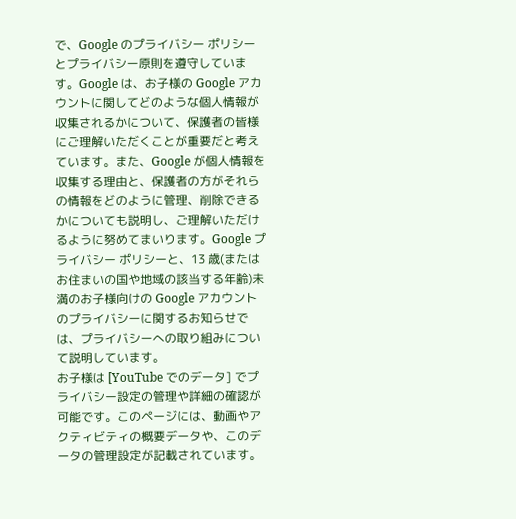で、Google のプライバシー ポリシーとプライバシー原則を遵守しています。Google は、お子様の Google アカウントに関してどのような個人情報が収集されるかについて、保護者の皆様にご理解いただくことが重要だと考えています。また、Google が個人情報を収集する理由と、保護者の方がそれらの情報をどのように管理、削除できるかについても説明し、ご理解いただけるように努めてまいります。Google プライバシー ポリシーと、13 歳(またはお住まいの国や地域の該当する年齢)未満のお子様向けの Google アカウントのプライバシーに関するお知らせでは、プライバシーへの取り組みについて説明しています。
お子様は [YouTube でのデータ] でプライバシー設定の管理や詳細の確認が可能です。このページには、動画やアクティビティの概要データや、このデータの管理設定が記載されています。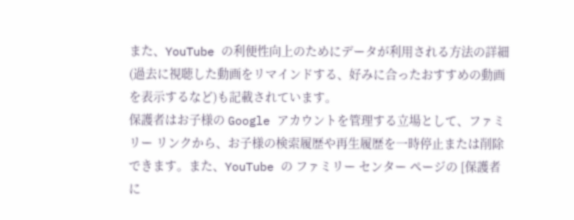また、YouTube の利便性向上のためにデータが利用される方法の詳細(過去に視聴した動画をリマインドする、好みに合ったおすすめの動画を表示するなど)も記載されています。
保護者はお子様の Google アカウントを管理する立場として、ファミリー リンクから、お子様の検索履歴や再生履歴を一時停止または削除できます。また、YouTube の ファミリー センター ページの [保護者に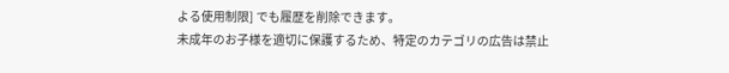よる使用制限] でも履歴を削除できます。
未成年のお子様を適切に保護するため、特定のカテゴリの広告は禁止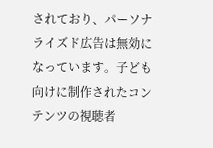されており、パーソナライズド広告は無効になっています。子ども向けに制作されたコンテンツの視聴者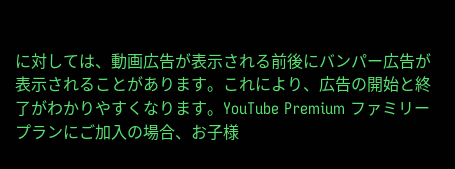に対しては、動画広告が表示される前後にバンパー広告が表示されることがあります。これにより、広告の開始と終了がわかりやすくなります。YouTube Premium ファミリー プランにご加入の場合、お子様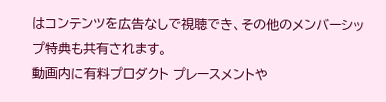はコンテンツを広告なしで視聴でき、その他のメンバーシップ特典も共有されます。
動画内に有料プロダクト プレースメントや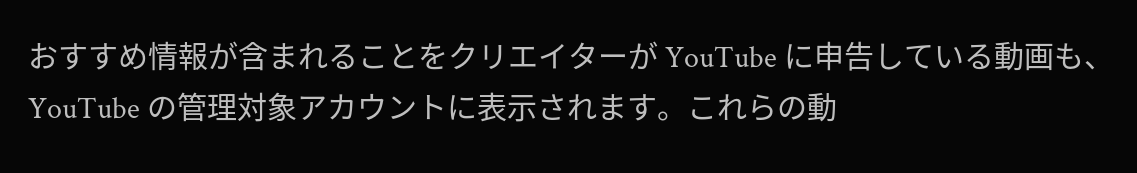おすすめ情報が含まれることをクリエイターが YouTube に申告している動画も、YouTube の管理対象アカウントに表示されます。これらの動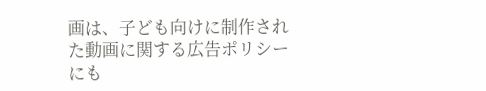画は、子ども向けに制作された動画に関する広告ポリシーにも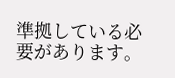準拠している必要があります。